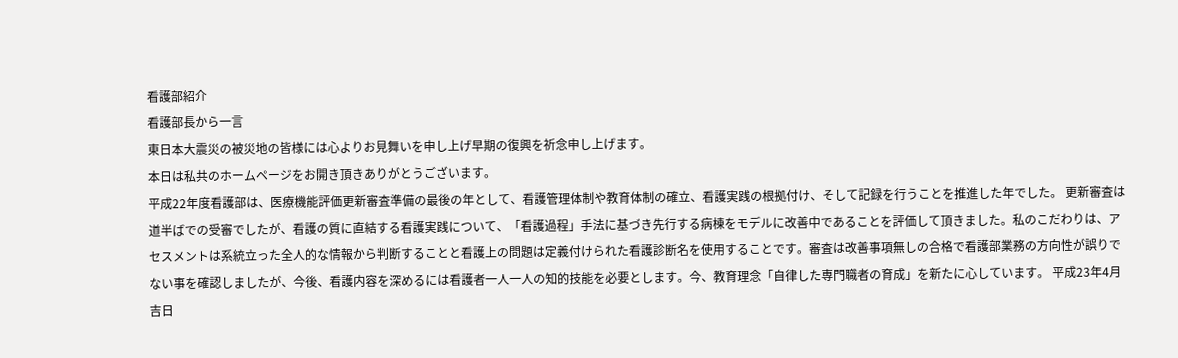看護部紹介
看護部長から一言
東日本大震災の被災地の皆様には心よりお見舞いを申し上げ早期の復興を祈念申し上げます。
本日は私共のホームページをお開き頂きありがとうございます。
平成22年度看護部は、医療機能評価更新審査準備の最後の年として、看護管理体制や教育体制の確立、看護実践の根拠付け、そして記録を行うことを推進した年でした。 更新審査は道半ばでの受審でしたが、看護の質に直結する看護実践について、「看護過程」手法に基づき先行する病棟をモデルに改善中であることを評価して頂きました。私のこだわりは、アセスメントは系統立った全人的な情報から判断することと看護上の問題は定義付けられた看護診断名を使用することです。審査は改善事項無しの合格で看護部業務の方向性が誤りでない事を確認しましたが、今後、看護内容を深めるには看護者一人一人の知的技能を必要とします。今、教育理念「自律した専門職者の育成」を新たに心しています。 平成23年4月吉日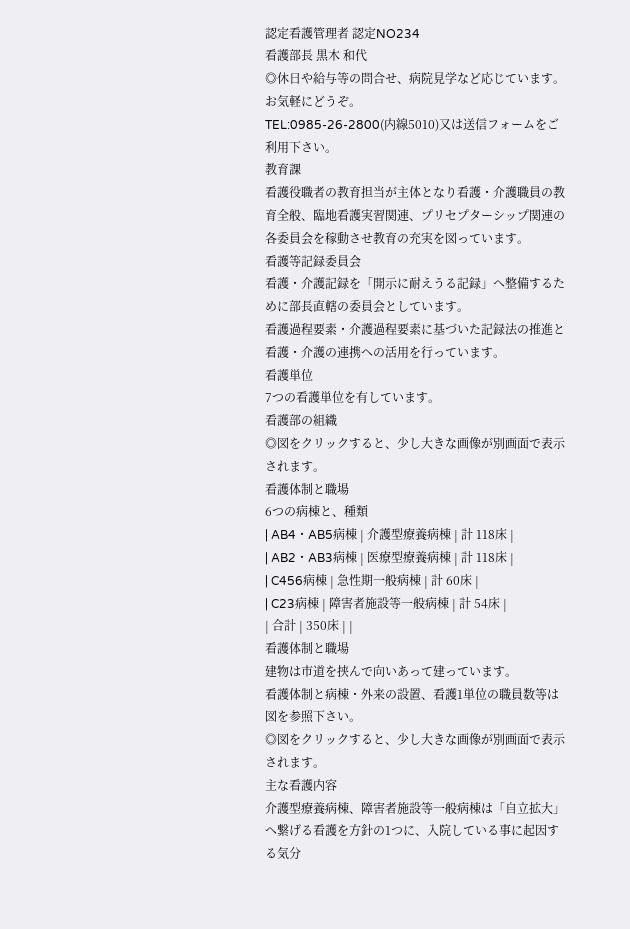認定看護管理者 認定NO234
看護部長 黒木 和代
◎休日や給与等の問合せ、病院見学など応じています。お気軽にどうぞ。
TEL:0985-26-2800(内線5010)又は送信フォームをご利用下さい。
教育課
看護役職者の教育担当が主体となり看護・介護職員の教育全般、臨地看護実習関連、プリセプターシップ関連の各委員会を稼動させ教育の充実を図っています。
看護等記録委員会
看護・介護記録を「開示に耐えうる記録」へ整備するために部長直轄の委員会としています。
看護過程要素・介護過程要素に基づいた記録法の推進と看護・介護の連携への活用を行っています。
看護単位
7つの看護単位を有しています。
看護部の組織
◎図をクリックすると、少し大きな画像が別画面で表示されます。
看護体制と職場
6つの病棟と、種類
| AB4・AB5病棟 | 介護型療養病棟 | 計 118床 |
| AB2・AB3病棟 | 医療型療養病棟 | 計 118床 |
| C456病棟 | 急性期一般病棟 | 計 60床 |
| C23病棟 | 障害者施設等一般病棟 | 計 54床 |
| 合計 | 350床 | |
看護体制と職場
建物は市道を挟んで向いあって建っています。
看護体制と病棟・外来の設置、看護1単位の職員数等は図を参照下さい。
◎図をクリックすると、少し大きな画像が別画面で表示されます。
主な看護内容
介護型療養病棟、障害者施設等一般病棟は「自立拡大」へ繋げる看護を方針の1つに、入院している事に起因する気分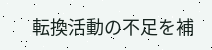転換活動の不足を補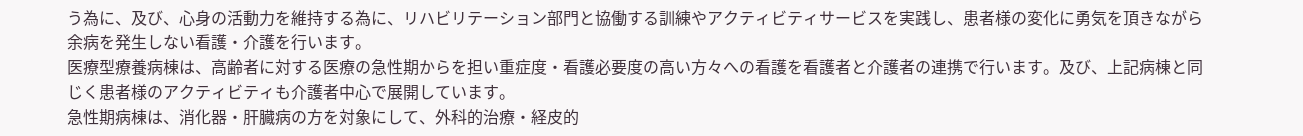う為に、及び、心身の活動力を維持する為に、リハビリテーション部門と協働する訓練やアクティビティサービスを実践し、患者様の変化に勇気を頂きながら余病を発生しない看護・介護を行います。
医療型療養病棟は、高齢者に対する医療の急性期からを担い重症度・看護必要度の高い方々への看護を看護者と介護者の連携で行います。及び、上記病棟と同じく患者様のアクティビティも介護者中心で展開しています。
急性期病棟は、消化器・肝臓病の方を対象にして、外科的治療・経皮的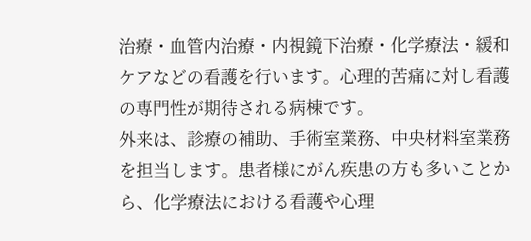治療・血管内治療・内視鏡下治療・化学療法・緩和ケアなどの看護を行います。心理的苦痛に対し看護の専門性が期待される病棟です。
外来は、診療の補助、手術室業務、中央材料室業務を担当します。患者様にがん疾患の方も多いことから、化学療法における看護や心理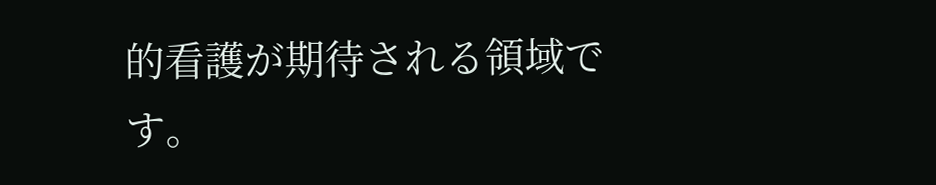的看護が期待される領域です。